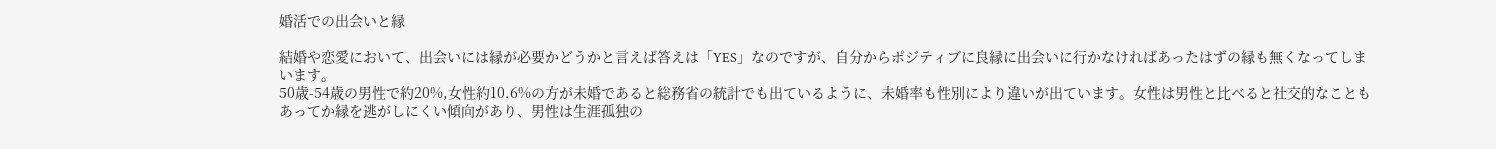婚活での出会いと縁

結婚や恋愛において、出会いには縁が必要かどうかと言えば答えは「YES」なのですが、自分からポジティブに良縁に出会いに行かなければあったはずの縁も無くなってしまいます。
50歳-54歳の男性で約20%,女性約10.6%の方が未婚であると総務省の統計でも出ているように、未婚率も性別により違いが出ています。女性は男性と比べると社交的なこともあってか縁を逃がしにくい傾向があり、男性は生涯孤独の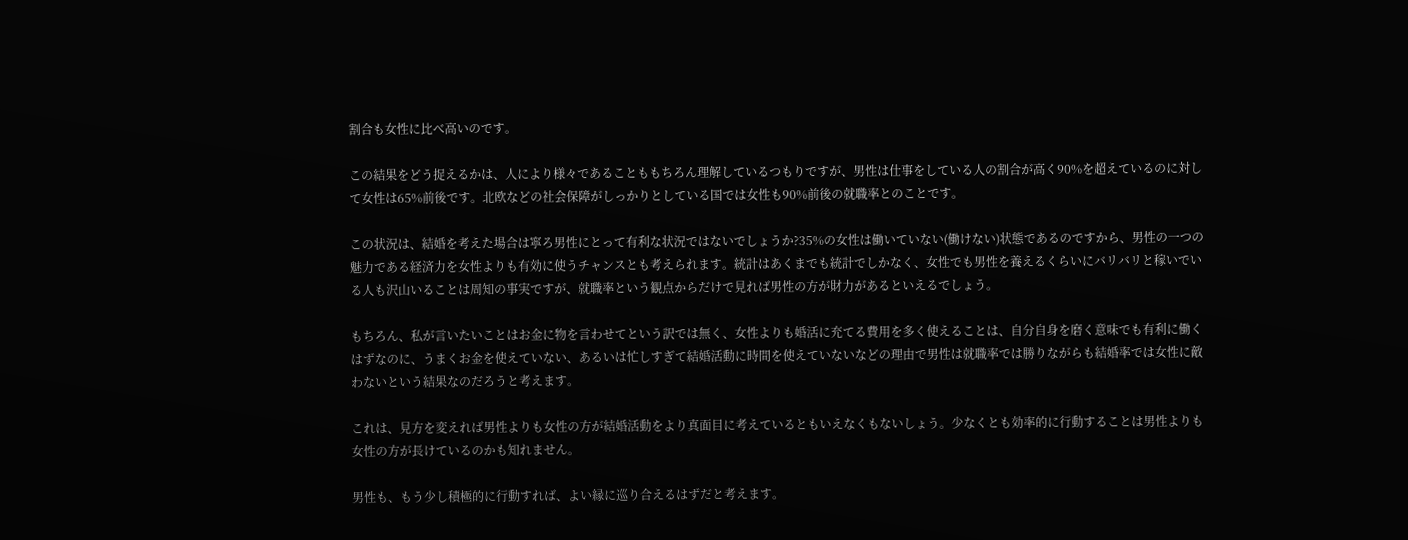割合も女性に比べ高いのです。

この結果をどう捉えるかは、人により様々であることももちろん理解しているつもりですが、男性は仕事をしている人の割合が高く90%を超えているのに対して女性は65%前後です。北欧などの社会保障がしっかりとしている国では女性も90%前後の就職率とのことです。

この状況は、結婚を考えた場合は寧ろ男性にとって有利な状況ではないでしょうか?35%の女性は働いていない(働けない)状態であるのですから、男性の一つの魅力である経済力を女性よりも有効に使うチャンスとも考えられます。統計はあくまでも統計でしかなく、女性でも男性を養えるくらいにバリバリと稼いでいる人も沢山いることは周知の事実ですが、就職率という観点からだけで見れば男性の方が財力があるといえるでしょう。

もちろん、私が言いたいことはお金に物を言わせてという訳では無く、女性よりも婚活に充てる費用を多く使えることは、自分自身を磨く意味でも有利に働くはずなのに、うまくお金を使えていない、あるいは忙しすぎて結婚活動に時間を使えていないなどの理由で男性は就職率では勝りながらも結婚率では女性に敵わないという結果なのだろうと考えます。

これは、見方を変えれば男性よりも女性の方が結婚活動をより真面目に考えているともいえなくもないしょう。少なくとも効率的に行動することは男性よりも女性の方が長けているのかも知れません。

男性も、もう少し積極的に行動すれば、よい縁に巡り合えるはずだと考えます。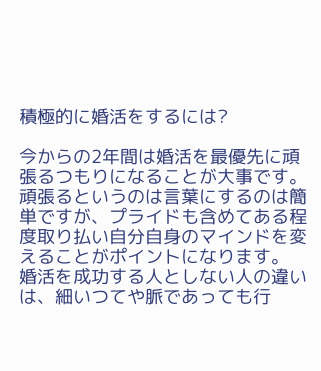積極的に婚活をするには?

今からの2年間は婚活を最優先に頑張るつもりになることが大事です。頑張るというのは言葉にするのは簡単ですが、プライドも含めてある程度取り払い自分自身のマインドを変えることがポイントになります。
婚活を成功する人としない人の違いは、細いつてや脈であっても行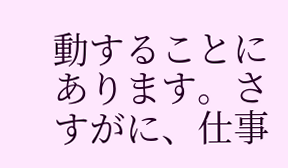動することにあります。さすがに、仕事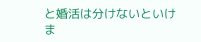と婚活は分けないといけま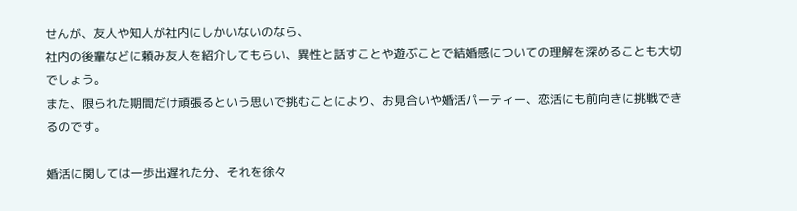せんが、友人や知人が社内にしかいないのなら、
社内の後輩などに頼み友人を紹介してもらい、異性と話すことや遊ぶことで結婚感についての理解を深めることも大切でしょう。
また、限られた期間だけ頑張るという思いで挑むことにより、お見合いや婚活パーティー、恋活にも前向きに挑戦できるのです。

婚活に関しては一歩出遅れた分、それを徐々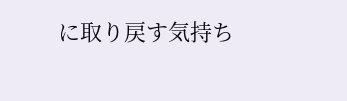に取り戻す気持ち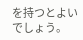を持つとよいでしょう。